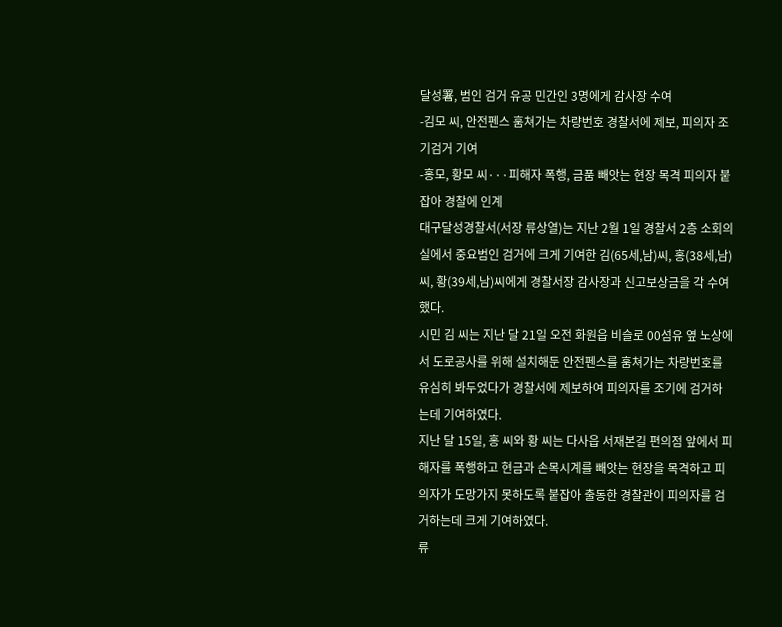달성署, 범인 검거 유공 민간인 3명에게 감사장 수여
-김모 씨, 안전펜스 훔쳐가는 차량번호 경찰서에 제보, 피의자 조기검거 기여
-홍모, 황모 씨···피해자 폭행, 금품 빼앗는 현장 목격 피의자 붙잡아 경찰에 인계
대구달성경찰서(서장 류상열)는 지난 2월 1일 경찰서 2층 소회의실에서 중요범인 검거에 크게 기여한 김(65세,남)씨, 홍(38세,남)씨, 황(39세,남)씨에게 경찰서장 감사장과 신고보상금을 각 수여했다.
시민 김 씨는 지난 달 21일 오전 화원읍 비슬로 00섬유 옆 노상에서 도로공사를 위해 설치해둔 안전펜스를 훔쳐가는 차량번호를 유심히 봐두었다가 경찰서에 제보하여 피의자를 조기에 검거하는데 기여하였다.
지난 달 15일, 홍 씨와 황 씨는 다사읍 서재본길 편의점 앞에서 피해자를 폭행하고 현금과 손목시계를 빼앗는 현장을 목격하고 피의자가 도망가지 못하도록 붙잡아 출동한 경찰관이 피의자를 검거하는데 크게 기여하였다.
류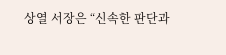상열 서장은 “신속한 판단과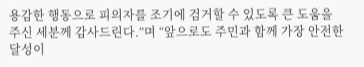용감한 행동으로 피의자를 조기에 검거할 수 있도록 큰 도움을 주신 세분께 감사드린다.”며 “앞으로도 주민과 함께 가장 안전한 달성이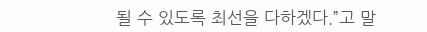될 수 있도록 최선을 다하겠다.”고 말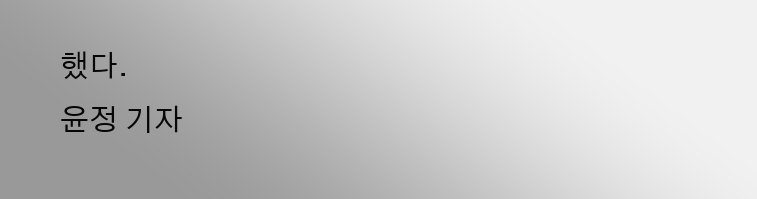했다.
윤정 기자